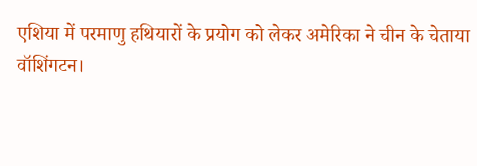एशिया में परमाणु हथियारों के प्रयोग को लेकर अमेरिका ने चीन के चेताया
वॉशिंगटन।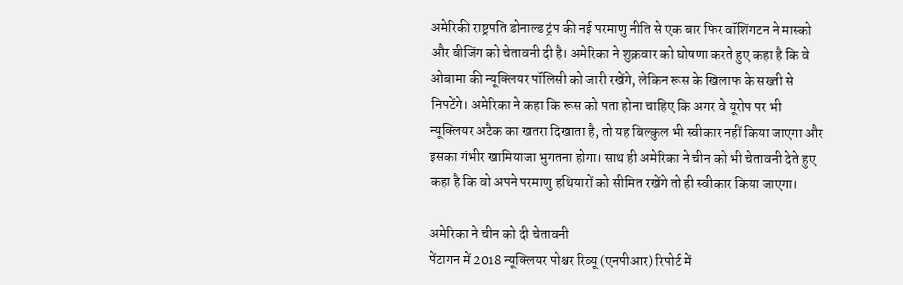अमेरिकी राष्ट्रपति डोनाल्ड ट्रंप की नई परमाणु नीति से एक बार फिर वॉशिंगटन ने मास्को और बीजिंग को चेतावनी दी है। अमेरिका ने शुक्रवार को घोषणा करते हुए कहा है कि वे ओबामा की न्यूक्लियर पॉलिसी को जारी रखेंगे, लेकिन रूस के खिलाफ के सख्ती से निपटेंगे। अमेरिका ने कहा कि रूस को पता होना चाहिए कि अगर वे यूरोप पर भी न्यूक्लियर अटैक का खतरा दिखाता है, तो यह बिल्कुल भी स्वीकार नहीं किया जाएगा और इसका गंभीर खामियाजा भुगतना होगा। साथ ही अमेरिका ने चीन को भी चेतावनी देते हुए कहा है कि वो अपने परमाणु हथियारों को सीमित रखेंगे तो ही स्वीकार किया जाएगा।

अमेरिका ने चीन को दी चेतावनी
पेंटागन में 2018 न्यूक्लियर पोश्चर रिव्यू (एनपीआर) रिपोर्ट में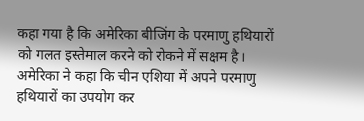कहा गया है कि अमेरिका बीजिंग के परमाणु हथियारों को गलत इस्तेमाल करने को रोकने में सक्षम है। अमेरिका ने कहा कि चीन एशिया में अपने परमाणु हथियारों का उपयोग कर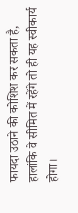फायदा उठाने की कोशिश कर सकता है, हालांकि वे सीमित में रहेंगे तो ही यह स्वीकार्य होगा।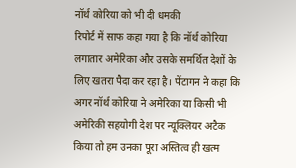नॉर्थ कोरिया को भी दी धमकी
रिपोर्ट में साफ कहा गया है कि नॉर्थ कोरिया लगातार अमेरिका और उसके समर्थित देशों के लिए खतरा पैदा कर रहा है। पेंटागन ने कहा कि अगर नॉर्थ कोरिया ने अमेरिका या किसी भी अमेरिकी सहयोगी देश पर न्यूक्लियर अटैक किया तो हम उनका पूरा अस्तित्व ही खत्म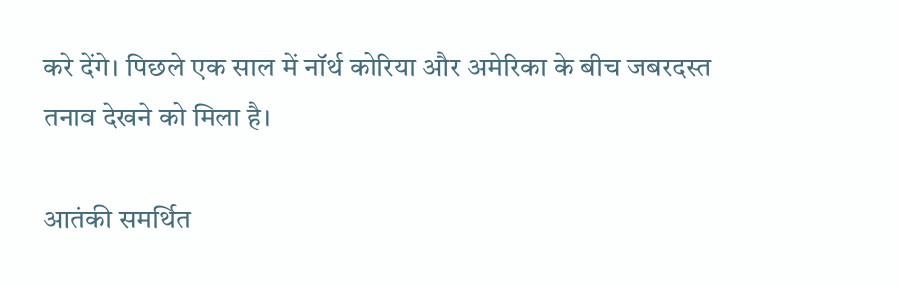करे देंगे। पिछले एक साल में नॉर्थ कोरिया और अमेरिका के बीच जबरदस्त तनाव देखने को मिला है।

आतंकी समर्थित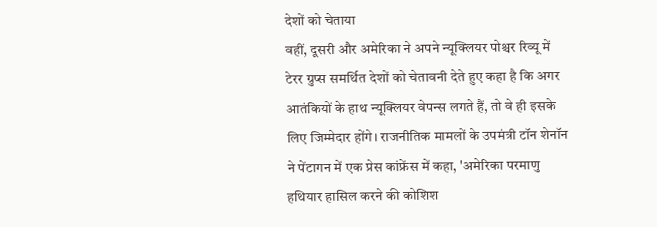देशों को चेताया
वहीं, दूसरी और अमेरिका ने अपने न्यूक्लियर पोश्चर रिव्यू में टेरर ग्रुप्स समर्थित देशों को चेतावनी देते हुए कहा है कि अगर आतंकियों के हाथ न्यूक्लियर वेपन्स लगते हैं, तो वे ही इसके लिए जिम्मेदार होंगे। राजनीतिक मामलों के उपमंत्री टॉन शेनॉन ने पेंटागन में एक प्रेस कांफ्रेंस में कहा, 'अमेरिका परमाणु हथियार हासिल करने की कोशिश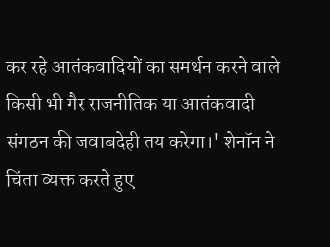कर रहे आतंकवादियों का समर्थन करने वाले किसी भी गैर राजनीतिक या आतंकवादी संगठन की जवाबदेही तय करेगा।' शेनॉन ने चिंता व्यक्त करते हुए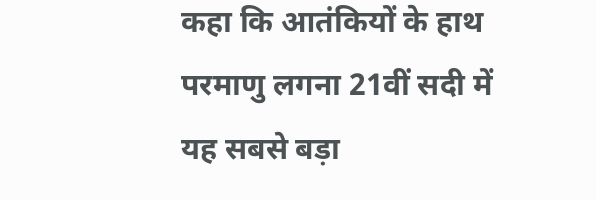कहा कि आतंकियों के हाथ परमाणु लगना 21वीं सदी में यह सबसे बड़ा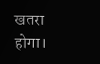खतरा होगा।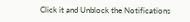Click it and Unblock the Notifications